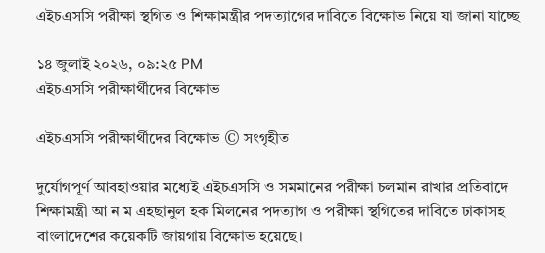এইচএসসি পরীক্ষা স্থগিত ও শিক্ষামন্ত্রীর পদত্যাগের দাবিতে বিক্ষোভ নিয়ে যা জানা যাচ্ছে

১৪ জুলাই ২০২৬, ০৯:২৫ PM
এইচএসসি পরীক্ষার্থীদের বিক্ষোভ

এইচএসসি পরীক্ষার্থীদের বিক্ষোভ © সংগৃহীত

দুর্যোগপূর্ণ আবহাওয়ার মধ্যেই এইচএসসি ও সমমানের পরীক্ষা চলমান রাখার প্রতিবাদে শিক্ষামন্ত্রী আ ন ম এহছানুল হক মিলনের পদত্যাগ ও পরীক্ষা স্থগিতের দাবিতে ঢাকাসহ বাংলাদেশের কয়েকটি জায়গায় বিক্ষোভ হয়েছে।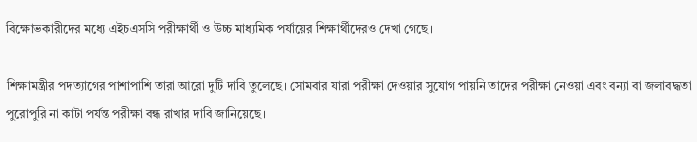বিক্ষোভকারীদের মধ্যে এইচএসসি পরীক্ষার্থী ও উচ্চ মাধ্যমিক পর্যায়ের শিক্ষার্থীদেরও দেখা গেছে।

শিক্ষামন্ত্রীর পদত্যাগের পাশাপাশি তারা আরো দুটি দাবি তুলেছে। সোমবার যারা পরীক্ষা দেওয়ার সুযোগ পায়নি তাদের পরীক্ষা নেওয়া এবং বন্যা বা জলাবদ্ধতা পুরোপুরি না কাটা পর্যন্ত পরীক্ষা বন্ধ রাখার দাবি জানিয়েছে।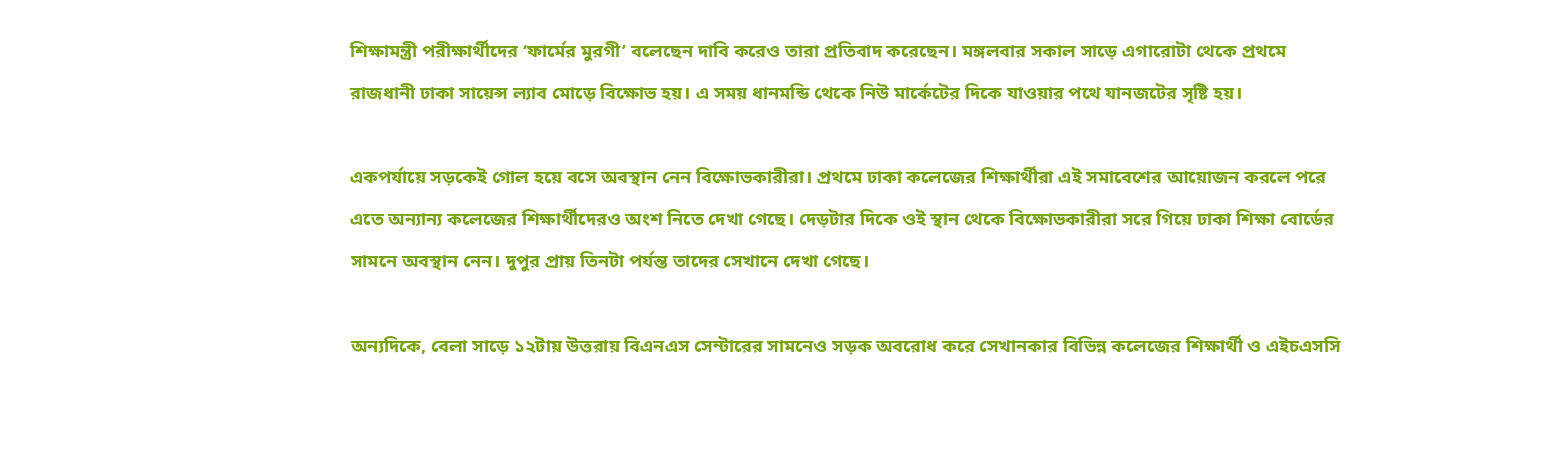শিক্ষামন্ত্রী পরীক্ষার্থীদের ‘ফার্মের মুরগী’ বলেছেন দাবি করেও তারা প্রতিবাদ করেছেন। মঙ্গলবার সকাল সাড়ে এগারোটা থেকে প্রথমে রাজধানী ঢাকা সায়েন্স ল্যাব মোড়ে বিক্ষোভ হয়। এ সময় ধানমন্ডি থেকে নিউ মার্কেটের দিকে যাওয়ার পথে যানজটের সৃষ্টি হয়।

একপর্যায়ে সড়কেই গোল হয়ে বসে অবস্থান নেন বিক্ষোভকারীরা। প্রথমে ঢাকা কলেজের শিক্ষার্থীরা এই সমাবেশের আয়োজন করলে পরে এতে অন্যান্য কলেজের শিক্ষার্থীদেরও অংশ নিতে দেখা গেছে। দেড়টার দিকে ওই স্থান থেকে বিক্ষোভকারীরা সরে গিয়ে ঢাকা শিক্ষা বোর্ডের সামনে অবস্থান নেন। দুপুর প্রায় তিনটা পর্যন্ত তাদের সেখানে দেখা গেছে।

অন্যদিকে, বেলা সাড়ে ১২টায় উত্তরায় বিএনএস সেন্টারের সামনেও সড়ক অবরোধ করে সেখানকার বিভিন্ন কলেজের শিক্ষার্থী ও এইচএসসি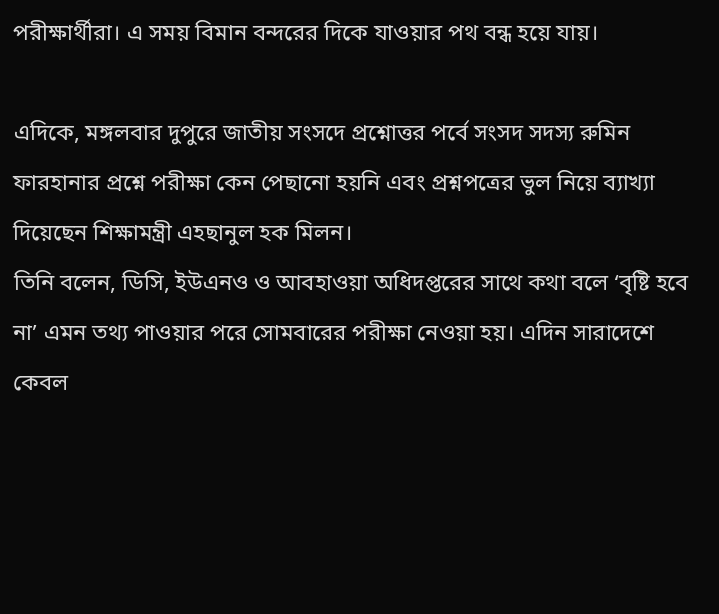পরীক্ষার্থীরা। এ সময় বিমান বন্দরের দিকে যাওয়ার পথ বন্ধ হয়ে যায়।

এদিকে, মঙ্গলবার দুপুরে জাতীয় সংসদে প্রশ্নোত্তর পর্বে সংসদ সদস্য রুমিন ফারহানার প্রশ্নে পরীক্ষা কেন পেছানো হয়নি এবং প্রশ্নপত্রের ভুল নিয়ে ব্যাখ্যা দিয়েছেন শিক্ষামন্ত্রী এহছানুল হক মিলন।
তিনি বলেন, ডিসি, ইউএনও ও আবহাওয়া অধিদপ্তরের সাথে কথা বলে ‘বৃষ্টি হবে না’ এমন তথ্য পাওয়ার পরে সোমবারের পরীক্ষা নেওয়া হয়। এদিন সারাদেশে কেবল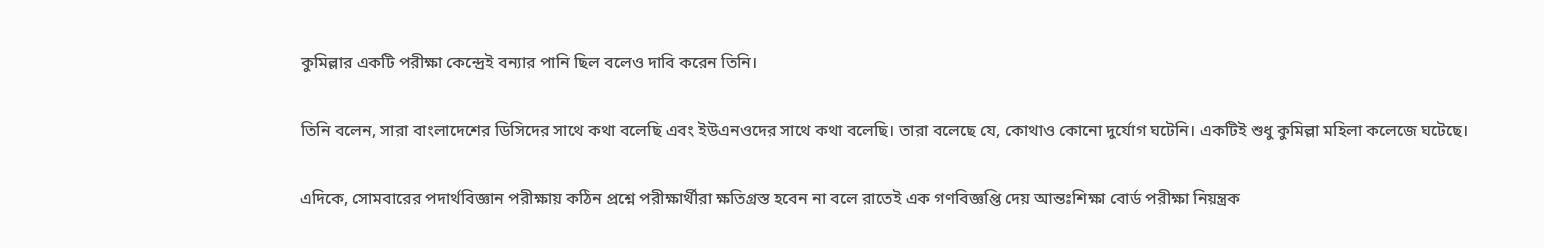কুমিল্লার একটি পরীক্ষা কেন্দ্রেই বন্যার পানি ছিল বলেও দাবি করেন তিনি।

তিনি বলেন, সারা বাংলাদেশের ডিসিদের সাথে কথা বলেছি এবং ইউএনওদের সাথে কথা বলেছি। তারা বলেছে যে, কোথাও কোনো দুর্যোগ ঘটেনি। একটিই শুধু কুমিল্লা মহিলা কলেজে ঘটেছে।

এদিকে, সোমবারের পদার্থবিজ্ঞান পরীক্ষায় কঠিন প্রশ্নে পরীক্ষার্থীরা ক্ষতিগ্রস্ত হবেন না বলে রাতেই এক গণবিজ্ঞপ্তি দেয় আন্তঃশিক্ষা বোর্ড পরীক্ষা নিয়ন্ত্রক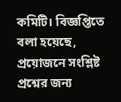কমিটি। বিজ্ঞপ্তিতে বলা হয়েছে, প্রয়োজনে সংশ্লিষ্ট প্রশ্নের জন্য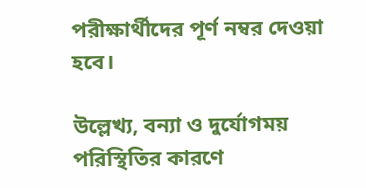পরীক্ষার্থীদের পূর্ণ নম্বর দেওয়া হবে।

উল্লেখ্য, বন্যা ও দুর্যোগময় পরিস্থিতির কারণে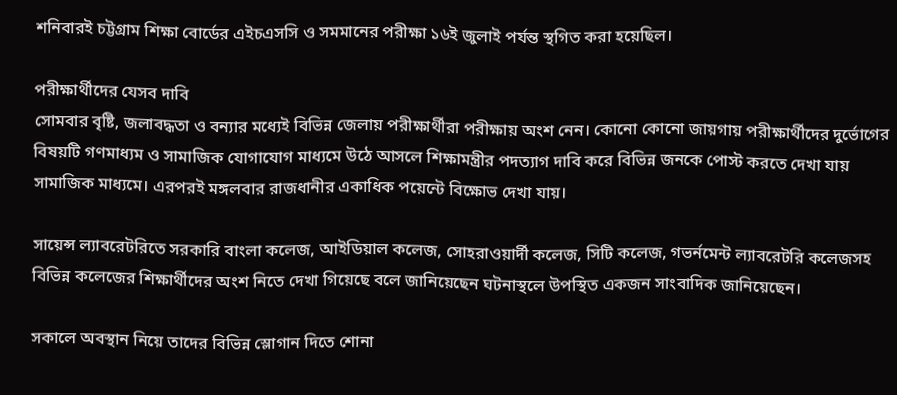শনিবারই চট্টগ্রাম শিক্ষা বোর্ডের এইচএসসি ও সমমানের পরীক্ষা ১৬ই জুলাই পর্যন্ত স্থগিত করা হয়েছিল।

পরীক্ষার্থীদের যেসব দাবি
সোমবার বৃষ্টি, জলাবদ্ধতা ও বন্যার মধ্যেই বিভিন্ন জেলায় পরীক্ষার্থীরা পরীক্ষায় অংশ নেন। কোনো কোনো জায়গায় পরীক্ষার্থীদের দুর্ভোগের বিষয়টি গণমাধ্যম ও সামাজিক যোগাযোগ মাধ্যমে উঠে আসলে শিক্ষামন্ত্রীর পদত্যাগ দাবি করে বিভিন্ন জনকে পোস্ট করতে দেখা যায় সামাজিক মাধ্যমে। এরপরই মঙ্গলবার রাজধানীর একাধিক পয়েন্টে বিক্ষোভ দেখা যায়।

সায়েন্স ল্যাবরেটরিতে সরকারি বাংলা কলেজ, আইডিয়াল কলেজ, সোহরাওয়ার্দী কলেজ, সিটি কলেজ, গভর্নমেন্ট ল্যাবরেটরি কলেজসহ বিভিন্ন কলেজের শিক্ষার্থীদের অংশ নিতে দেখা গিয়েছে বলে জানিয়েছেন ঘটনাস্থলে উপস্থিত একজন সাংবাদিক জানিয়েছেন।

সকালে অবস্থান নিয়ে তাদের বিভিন্ন স্লোগান দিতে শোনা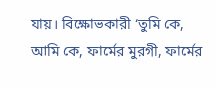যায়। বিক্ষোভকারী ‘তুমি কে, আমি কে, ফার্মের মুরগী, ফার্মের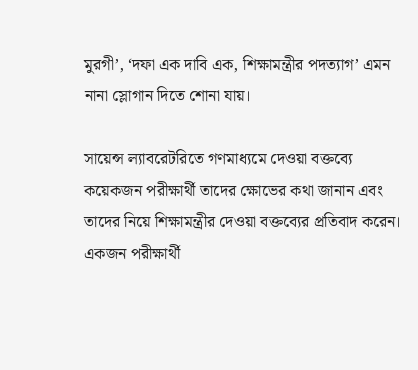মুরগী’, ‘দফা এক দাবি এক, শিক্ষামন্ত্রীর পদত্যাগ’ এমন নানা স্লোগান দিতে শোনা যায়।

সায়েন্স ল্যাবরেটরিতে গণমাধ্যমে দেওয়া বক্তব্যে কয়েকজন পরীক্ষার্থী তাদের ক্ষোভের কথা জানান এবং তাদের নিয়ে শিক্ষামন্ত্রীর দেওয়া বক্তব্যের প্রতিবাদ করেন। একজন পরীক্ষার্থী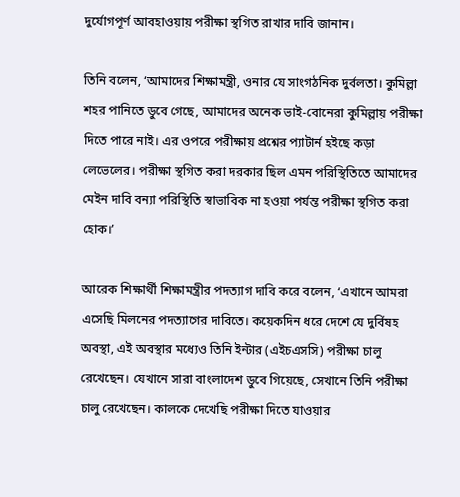দুর্যোগপূর্ণ আবহাওয়ায় পরীক্ষা স্থগিত রাখার দাবি জানান।

তিনি বলেন, ‘আমাদের শিক্ষামন্ত্রী, ওনার যে সাংগঠনিক দুর্বলতা। কুমিল্লা শহর পানিতে ডুবে গেছে, আমাদের অনেক ভাই-বোনেরা কুমিল্লায় পরীক্ষা দিতে পারে নাই। এর ওপরে পরীক্ষায় প্রশ্নের প্যাটার্ন হইছে কড়া লেভেলের। পরীক্ষা স্থগিত করা দরকার ছিল এমন পরিস্থিতিতে আমাদের মেইন দাবি বন্যা পরিস্থিতি স্বাভাবিক না হওয়া পর্যন্ত পরীক্ষা স্থগিত করা হোক।’

আরেক শিক্ষার্থী শিক্ষামন্ত্রীর পদত্যাগ দাবি করে বলেন, ‘এখানে আমরা এসেছি মিলনের পদত্যাগের দাবিতে। কয়েকদিন ধরে দেশে যে দুর্বিষহ অবস্থা, এই অবস্থার মধ্যেও তিনি ইন্টার (এইচএসসি) পরীক্ষা চালু রেখেছেন। যেখানে সারা বাংলাদেশ ডুবে গিয়েছে, সেখানে তিনি পরীক্ষা চালু রেখেছেন। কালকে দেখেছি পরীক্ষা দিতে যাওয়ার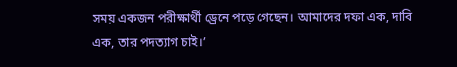সময় একজন পরীক্ষার্থী ড্রেনে পড়ে গেছেন। আমাদের দফা এক, দাবি এক, তার পদত্যাগ চাই।’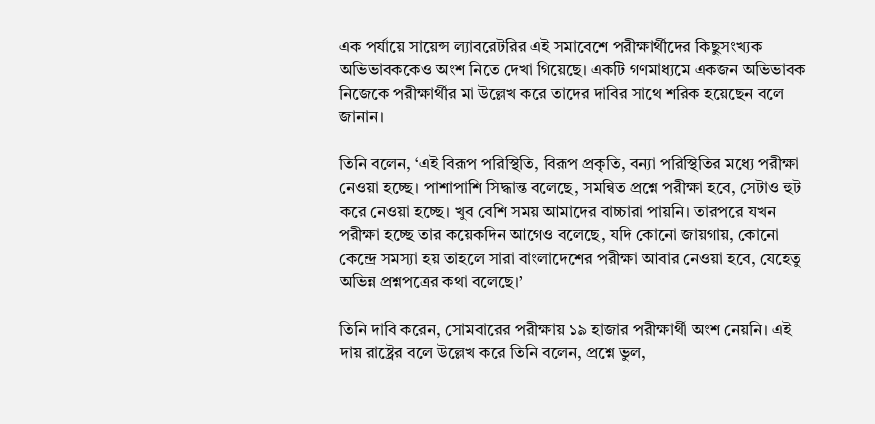এক পর্যায়ে সায়েন্স ল্যাবরেটরির এই সমাবেশে পরীক্ষার্থীদের কিছুসংখ্যক অভিভাবককেও অংশ নিতে দেখা গিয়েছে। একটি গণমাধ্যমে একজন অভিভাবক নিজেকে পরীক্ষার্থীর মা উল্লেখ করে তাদের দাবির সাথে শরিক হয়েছেন বলে জানান।

তিনি বলেন, ‘এই বিরূপ পরিস্থিতি, বিরূপ প্রকৃতি, বন্যা পরিস্থিতির মধ্যে পরীক্ষা নেওয়া হচ্ছে। পাশাপাশি সিদ্ধান্ত বলেছে, সমন্বিত প্রশ্নে পরীক্ষা হবে, সেটাও হুট করে নেওয়া হচ্ছে। খুব বেশি সময় আমাদের বাচ্চারা পায়নি। তারপরে যখন পরীক্ষা হচ্ছে তার কয়েকদিন আগেও বলেছে, যদি কোনো জায়গায়, কোনো কেন্দ্রে সমস্যা হয় তাহলে সারা বাংলাদেশের পরীক্ষা আবার নেওয়া হবে, যেহেতু অভিন্ন প্রশ্নপত্রের কথা বলেছে।’

তিনি দাবি করেন, সোমবারের পরীক্ষায় ১৯ হাজার পরীক্ষার্থী অংশ নেয়নি। এই দায় রাষ্ট্রের বলে উল্লেখ করে তিনি বলেন, প্রশ্নে ভুল,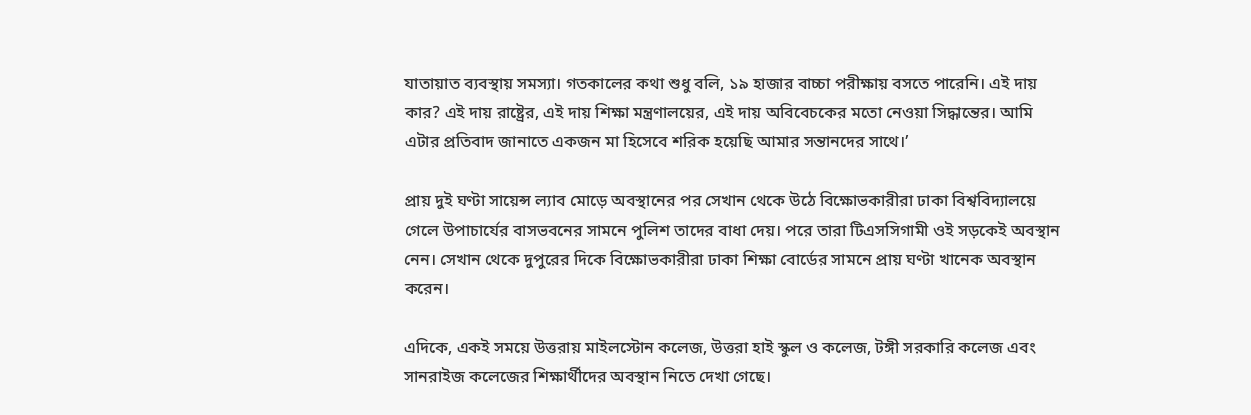যাতায়াত ব্যবস্থায় সমস্যা। গতকালের কথা শুধু বলি, ১৯ হাজার বাচ্চা পরীক্ষায় বসতে পারেনি। এই দায় কার? এই দায় রাষ্ট্রের, এই দায় শিক্ষা মন্ত্রণালয়ের, এই দায় অবিবেচকের মতো নেওয়া সিদ্ধান্তের। আমি এটার প্রতিবাদ জানাতে একজন মা হিসেবে শরিক হয়েছি আমার সন্তানদের সাথে।’

প্রায় দুই ঘণ্টা সায়েন্স ল্যাব মোড়ে অবস্থানের পর সেখান থেকে উঠে বিক্ষোভকারীরা ঢাকা বিশ্ববিদ্যালয়ে গেলে উপাচার্যের বাসভবনের সামনে পুলিশ তাদের বাধা দেয়। পরে তারা টিএসসিগামী ওই সড়কেই অবস্থান নেন। সেখান থেকে দুপুরের দিকে বিক্ষোভকারীরা ঢাকা শিক্ষা বোর্ডের সামনে প্রায় ঘণ্টা খানেক অবস্থান করেন।

এদিকে, একই সময়ে উত্তরায় মাইলস্টোন কলেজ, উত্তরা হাই স্কুল ও কলেজ, টঙ্গী সরকারি কলেজ এবং সানরাইজ কলেজের শিক্ষার্থীদের অবস্থান নিতে দেখা গেছে।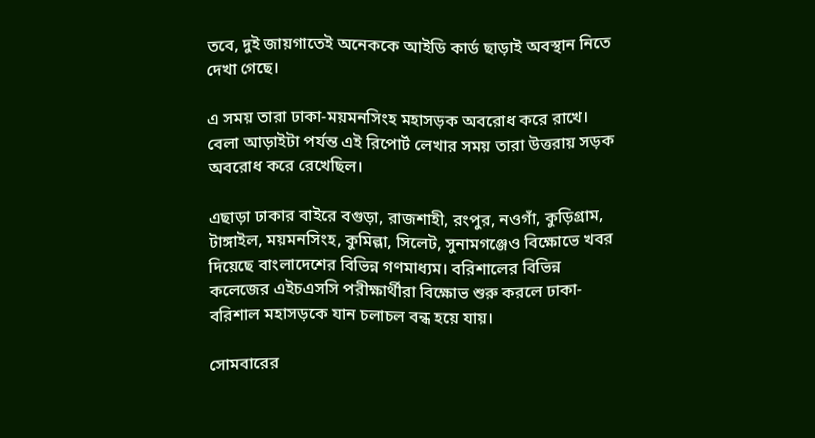তবে, দুই জায়গাতেই অনেককে আইডি কার্ড ছাড়াই অবস্থান নিতে দেখা গেছে।

এ সময় তারা ঢাকা-ময়মনসিংহ মহাসড়ক অবরোধ করে রাখে। বেলা আড়াইটা পর্যন্ত এই রিপোর্ট লেখার সময় তারা উত্তরায় সড়ক অবরোধ করে রেখেছিল।

এছাড়া ঢাকার বাইরে বগুড়া, রাজশাহী, রংপুর, নওগাঁ, কুড়িগ্রাম, টাঙ্গাইল, ময়মনসিংহ, কুমিল্লা, সিলেট, সুনামগঞ্জেও বিক্ষোভে খবর দিয়েছে বাংলাদেশের বিভিন্ন গণমাধ্যম। বরিশালের বিভিন্ন কলেজের এইচএসসি পরীক্ষার্থীরা বিক্ষোভ শুরু করলে ঢাকা-বরিশাল মহাসড়কে যান চলাচল বন্ধ হয়ে যায়।

সোমবারের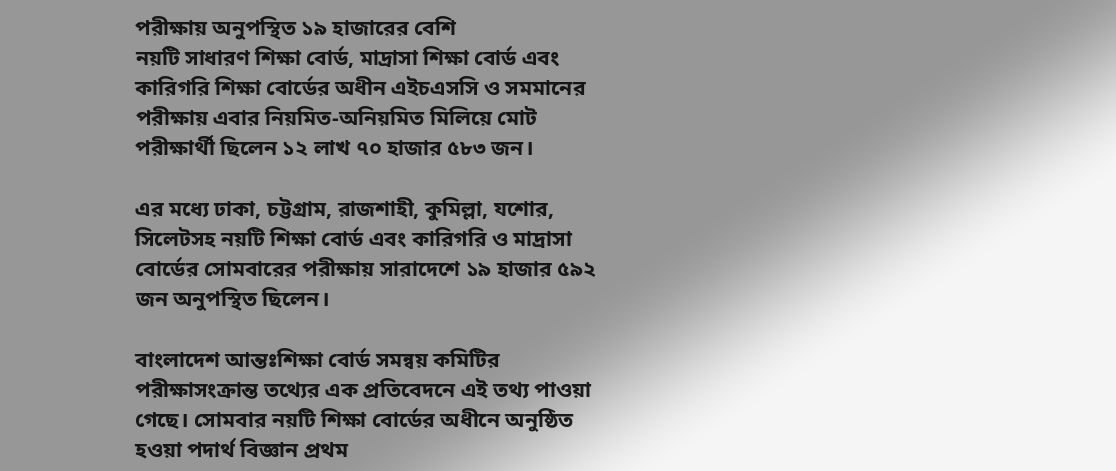পরীক্ষায় অনুপস্থিত ১৯ হাজারের বেশি
নয়টি সাধারণ শিক্ষা বোর্ড, মাদ্রাসা শিক্ষা বোর্ড এবং কারিগরি শিক্ষা বোর্ডের অধীন এইচএসসি ও সমমানের পরীক্ষায় এবার নিয়মিত-অনিয়মিত মিলিয়ে মোট পরীক্ষার্থী ছিলেন ১২ লাখ ৭০ হাজার ৫৮৩ জন।

এর মধ্যে ঢাকা, চট্টগ্রাম, রাজশাহী, কুমিল্লা, যশোর, সিলেটসহ নয়টি শিক্ষা বোর্ড এবং কারিগরি ও মাদ্রাসা বোর্ডের সোমবারের পরীক্ষায় সারাদেশে ১৯ হাজার ৫৯২ জন অনুপস্থিত ছিলেন।

বাংলাদেশ আন্তঃশিক্ষা বোর্ড সমন্বয় কমিটির পরীক্ষাসংক্রান্ত তথ্যের এক প্রতিবেদনে এই তথ্য পাওয়া গেছে। সোমবার নয়টি শিক্ষা বোর্ডের অধীনে অনুষ্ঠিত হওয়া পদার্থ বিজ্ঞান প্রথম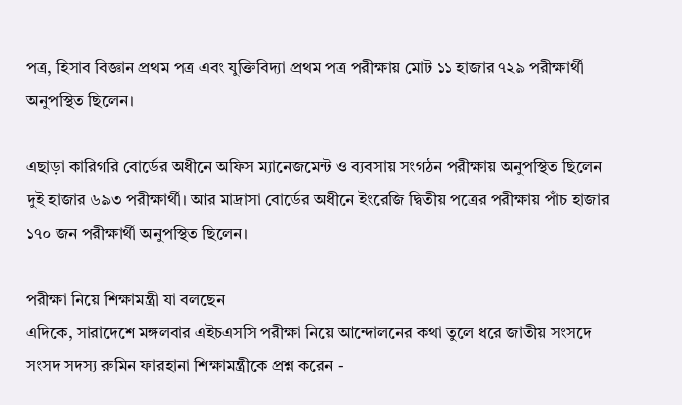পত্র, হিসাব বিজ্ঞান প্রথম পত্র এবং যুক্তিবিদ্যা প্রথম পত্র পরীক্ষায় মোট ১১ হাজার ৭২৯ পরীক্ষার্থী অনুপস্থিত ছিলেন।

এছাড়া কারিগরি বোর্ডের অধীনে অফিস ম্যানেজমেন্ট ও ব্যবসায় সংগঠন পরীক্ষায় অনুপস্থিত ছিলেন দুই হাজার ৬৯৩ পরীক্ষার্থী। আর মাদ্রাসা বোর্ডের অধীনে ইংরেজি দ্বিতীয় পত্রের পরীক্ষায় পাঁচ হাজার ১৭০ জন পরীক্ষার্থী অনুপস্থিত ছিলেন।

পরীক্ষা নিয়ে শিক্ষামন্ত্রী যা বলছেন
এদিকে, সারাদেশে মঙ্গলবার এইচএসসি পরীক্ষা নিয়ে আন্দোলনের কথা তুলে ধরে জাতীয় সংসদে সংসদ সদস্য রুমিন ফারহানা শিক্ষামন্ত্রীকে প্রশ্ন করেন -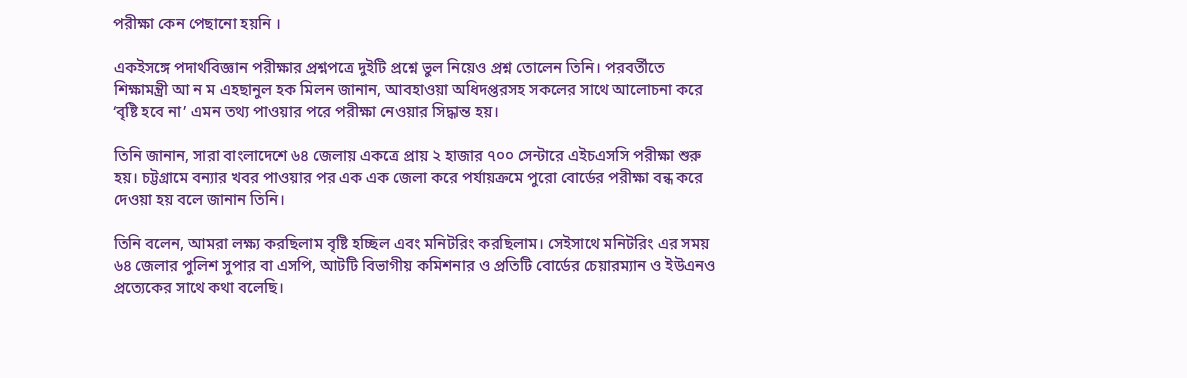পরীক্ষা কেন পেছানো হয়নি ।

একইসঙ্গে পদার্থবিজ্ঞান পরীক্ষার প্রশ্নপত্রে দুইটি প্রশ্নে ভুল নিয়েও প্রশ্ন তোলেন তিনি। পরবর্তীতে শিক্ষামন্ত্রী আ ন ম এহছানুল হক মিলন জানান, আবহাওয়া অধিদপ্তরসহ সকলের সাথে আলোচনা করে ‘বৃষ্টি হবে না’ এমন তথ্য পাওয়ার পরে পরীক্ষা নেওয়ার সিদ্ধান্ত হয়।

তিনি জানান, সারা বাংলাদেশে ৬৪ জেলায় একত্রে প্রায় ২ হাজার ৭০০ সেন্টারে এইচএসসি পরীক্ষা শুরু হয়। চট্টগ্রামে বন্যার খবর পাওয়ার পর এক এক জেলা করে পর্যায়ক্রমে পুরো বোর্ডের পরীক্ষা বন্ধ করে দেওয়া হয় বলে জানান তিনি।

তিনি বলেন, আমরা লক্ষ্য করছিলাম বৃষ্টি হচ্ছিল এবং মনিটরিং করছিলাম। সেইসাথে মনিটরিং এর সময় ৬৪ জেলার পুলিশ সুপার বা এসপি, আটটি বিভাগীয় কমিশনার ও প্রতিটি বোর্ডের চেয়ারম্যান ও ইউএনও প্রত্যেকের সাথে কথা বলেছি।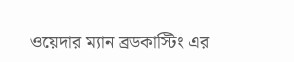ওয়েদার ম্যান ব্রডকাস্টিং এর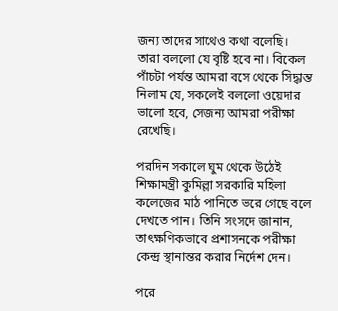জন্য তাদের সাথেও কথা বলেছি। তারা বললো যে বৃষ্টি হবে না। বিকেল পাঁচটা পর্যন্ত আমরা বসে থেকে সিদ্ধান্ত নিলাম যে, সকলেই বললো ওয়েদার ভালো হবে, সেজন্য আমরা পরীক্ষা রেখেছি।

পরদিন সকালে ঘুম থেকে উঠেই শিক্ষামন্ত্রী কুমিল্লা সরকারি মহিলা কলেজের মাঠ পানিতে ভরে গেছে বলে দেখতে পান। তিনি সংসদে জানান, তাৎক্ষণিকভাবে প্রশাসনকে পরীক্ষা কেন্দ্র স্থানান্তর করার নির্দেশ দেন।

পরে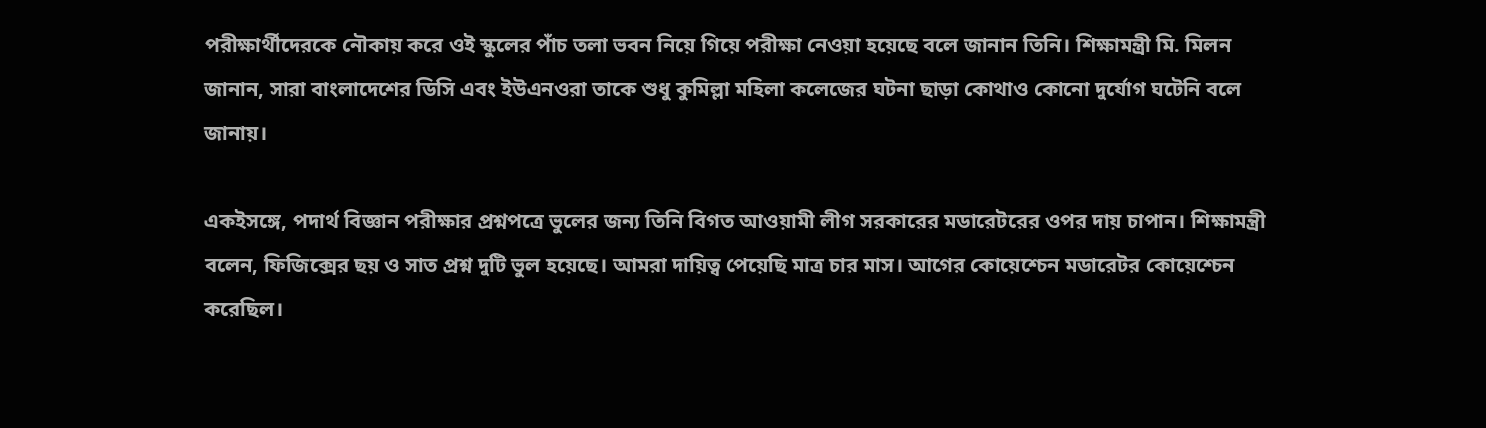পরীক্ষার্থীদেরকে নৌকায় করে ওই স্কুলের পাঁচ তলা ভবন নিয়ে গিয়ে পরীক্ষা নেওয়া হয়েছে বলে জানান তিনি। শিক্ষামন্ত্রী মি. মিলন জানান, সারা বাংলাদেশের ডিসি এবং ইউএনওরা তাকে শুধু কুমিল্লা মহিলা কলেজের ঘটনা ছাড়া কোথাও কোনো দুর্যোগ ঘটেনি বলে জানায়।

একইসঙ্গে, পদার্থ বিজ্ঞান পরীক্ষার প্রশ্নপত্রে ভুলের জন্য তিনি বিগত আওয়ামী লীগ সরকারের মডারেটরের ওপর দায় চাপান। শিক্ষামন্ত্রী বলেন, ফিজিক্সের ছয় ও সাত প্রশ্ন দুটি ভুল হয়েছে। আমরা দায়িত্ব পেয়েছি মাত্র চার মাস। আগের কোয়েশ্চেন মডারেটর কোয়েশ্চেন করেছিল।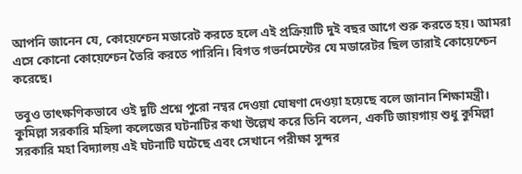আপনি জানেন যে, কোয়েশ্চেন মডারেট করতে হলে এই প্রক্রিয়াটি দুই বছর আগে শুরু করতে হয়। আমরা এসে কোনো কোয়েশ্চেন তৈরি করতে পারিনি। বিগত গভর্নমেন্টের যে মডারেটর ছিল তারাই কোয়েশ্চেন করেছে।

তবুও তাৎক্ষণিকভাবে ওই দুটি প্রশ্নে পুরো নম্বর দেওয়া ঘোষণা দেওয়া হয়েছে বলে জানান শিক্ষামন্ত্রী। কুমিল্লা সরকারি মহিলা কলেজের ঘটনাটির কথা উল্লেখ করে তিনি বলেন, একটি জায়গায় শুধু কুমিল্লা সরকারি মহা বিদ্যালয় এই ঘটনাটি ঘটেছে এবং সেখানে পরীক্ষা সুন্দর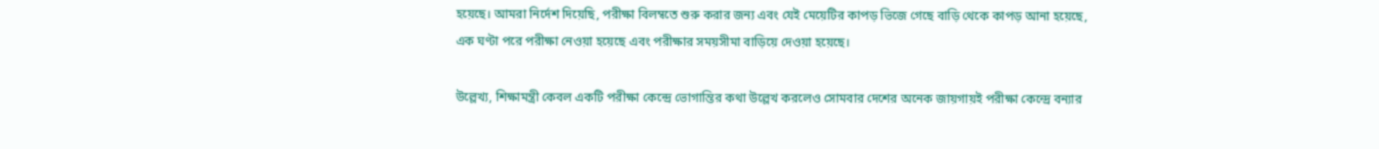হয়েছে। আমরা নির্দেশ দিয়েছি, পরীক্ষা বিলম্বতে শুরু করার জন্য এবং যেই মেয়েটির কাপড় ভিজে গেছে বাড়ি থেকে কাপড় আনা হয়েছে, এক ঘণ্টা পরে পরীক্ষা নেওয়া হয়েছে এবং পরীক্ষার সময়সীমা বাড়িয়ে দেওয়া হয়েছে।

উল্লেখ্য, শিক্ষামন্ত্রী কেবল একটি পরীক্ষা কেন্দ্রে ভোগান্তির কথা উল্লেখ করলেও সোমবার দেশের অনেক জায়গায়ই পরীক্ষা কেন্দ্রে বন্যার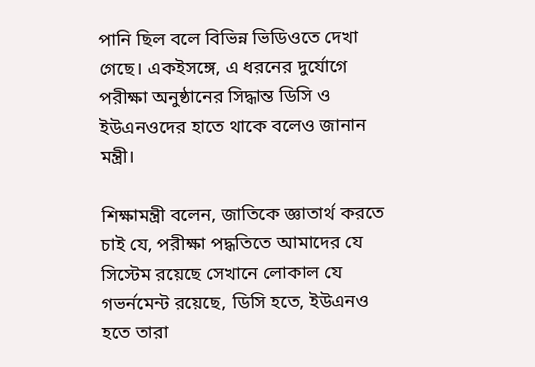পানি ছিল বলে বিভিন্ন ভিডিওতে দেখা গেছে। একইসঙ্গে, এ ধরনের দুর্যোগে পরীক্ষা অনুষ্ঠানের সিদ্ধান্ত ডিসি ও ইউএনওদের হাতে থাকে বলেও জানান মন্ত্রী।

শিক্ষামন্ত্রী বলেন, জাতিকে জ্ঞাতার্থ করতে চাই যে, পরীক্ষা পদ্ধতিতে আমাদের যে সিস্টেম রয়েছে সেখানে লোকাল যে গভর্নমেন্ট রয়েছে, ডিসি হতে, ইউএনও হতে তারা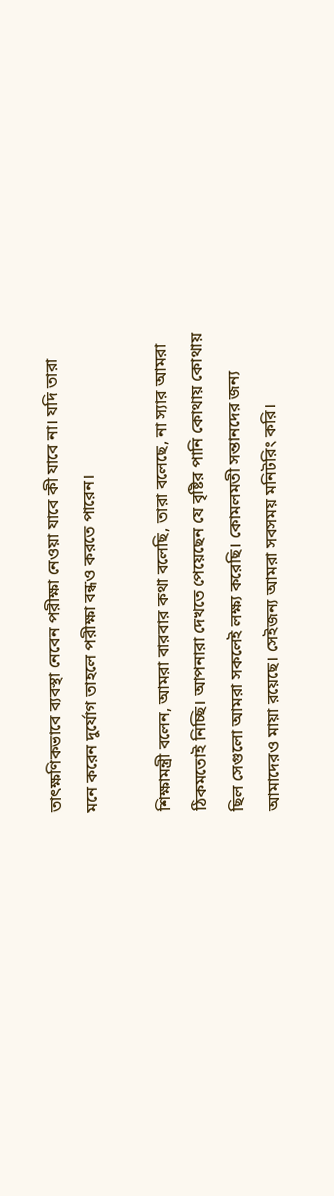তাৎক্ষণিকভাবে ব্যবস্থা নেবেন পরীক্ষা নেওয়া যাবে কী যাবে না। যদি তারা মনে করেন দুর্যোগ তাহলে পরীক্ষা বন্ধও করতে পারেন।

শিক্ষামন্ত্রী বলেন, আমরা বারবার কথা বলেছি, তারা বলেছে, না স্যার আমরা ঠিকমতোই নিচ্ছি। আপনারা দেখতে পেয়েছেন যে বৃষ্টির পানি কোথায় কোথায় ছিল সেগুলো আমরা সকলেই লক্ষ্য করেছি। কোমলমতী সন্তানদের জন্য আমাদেরও মায়া রয়েছে। সেইজন্য আমরা সবসময় মনিটরিং করি।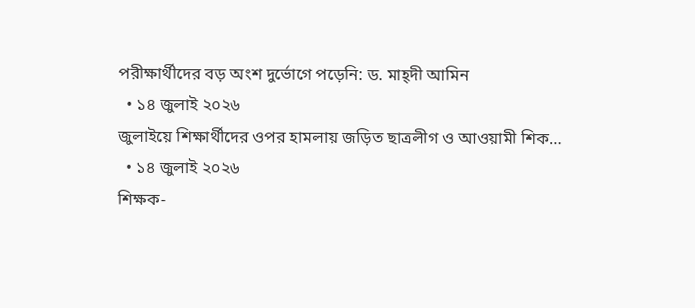পরীক্ষার্থীদের বড় অংশ দুর্ভোগে পড়েনি: ড. মাহ্‌দী আমিন
  • ১৪ জুলাই ২০২৬
জুলাইয়ে শিক্ষার্থীদের ওপর হামলায় জড়িত ছাত্রলীগ ও আওয়ামী শিক…
  • ১৪ জুলাই ২০২৬
শিক্ষক-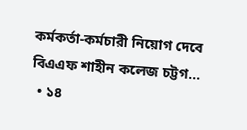কর্মকর্তা-কর্মচারী নিয়োগ দেবে বিএএফ শাহীন কলেজ চট্টগ…
  • ১৪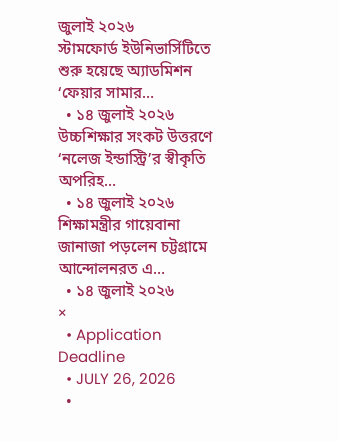জুলাই ২০২৬
স্টামফোর্ড ইউনিভার্সিটিতে শুরু হয়েছে অ্যাডমিশন ‘ফেয়ার সামার…
  • ১৪ জুলাই ২০২৬
উচ্চশিক্ষার সংকট উত্তরণে ‘নলেজ ইন্ডাস্ট্রি’র স্বীকৃতি অপরিহ…
  • ১৪ জুলাই ২০২৬
শিক্ষামন্ত্রীর গায়েবানা জানাজা পড়লেন চট্টগ্রামে আন্দোলনরত এ…
  • ১৪ জুলাই ২০২৬
×
  • Application Deadline
  • JULY 26, 2026
  •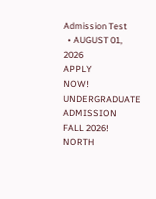Admission Test
  • AUGUST 01, 2026
APPLY
NOW!
UNDERGRADUATE ADMISSION
FALL 2026!
NORTH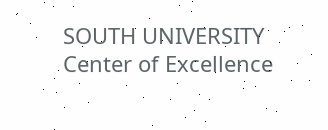SOUTH UNIVERSITY
Center of Excellence